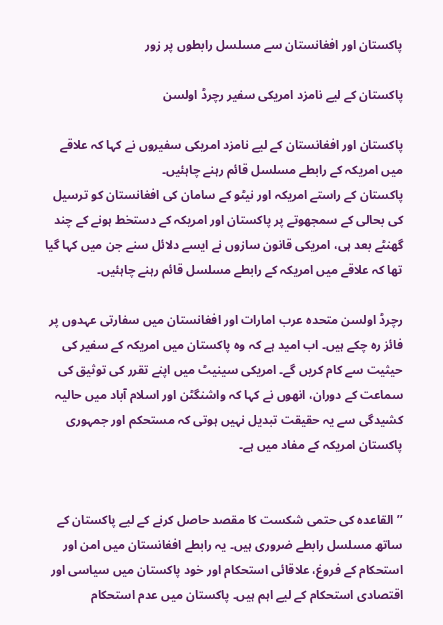پاکستان اور افغانستان سے مسلسل رابطوں پر زور

پاکستان کے لیے نامزد امریکی سفیر رچرڈ اولسن

پاکستان اور افغانستان کے لیے نامزد امریکی سفیروں نے کہا کہ علاقے میں امریکہ کے رابطے مسلسل قائم رہنے چاہئیں۔
پاکستان کے راستے امریکہ اور نیٹو کے سامان کی افغانستان کو ترسیل کی بحالی کے سمجھوتے پر پاکستان اور امریکہ کے دستخط ہونے کے چند گھنٹے بعد ہی، امریکی قانون سازوں نے ایسے دلائل سنے جن میں کہا گیا تھا کہ علاقے میں امریکہ کے رابطے مسلسل قائم رہنے چاہئیں۔

رچرڈ اولسن متحدہ عرب امارات اور افغانستان میں سفارتی عہدوں پر فائز رہ چکے ہیں۔ اب امید ہے کہ وہ پاکستان میں امریکہ کے سفیر کی حیثیت سے کام کریں گے۔ امریکی سینیٹ میں اپنے تقرر کی توثیق کی سماعت کے دوران، انھوں نے کہا کہ واشنگٹن اور اسلام آباد میں حالیہ کشیدگی سے یہ حقیقت تبدیل نہیں ہوتی کہ مستحکم اور جمہوری پاکستان امریکہ کے مفاد میں ہے۔


’’القاعدہ کی حتمی شکست کا مقصد حاصل کرنے کے لیے پاکستان کے ساتھ مسلسل رابطے ضروری ہیں۔ یہ رابطے افغانستان میں امن اور استحکام کے فروغ، علاقائی استحکام اور خود پاکستان میں سیاسی اور اقتصادی استحکام کے لیے اہم ہیں۔ پاکستان میں عدم استحکام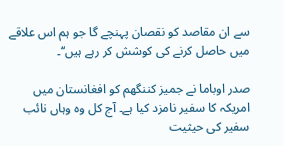سے ان مقاصد کو نقصان پہنچے گا جو ہم اس علاقے میں حاصل کرنے کی کوشش کر رہے ہیں‘‘۔

صدر اوباما نے جمیز کننگھم کو افغانستان میں امریکہ کا سفیر نامزد کیا ہے۔ آج کل وہ وہاں نائب سفیر کی حیثیت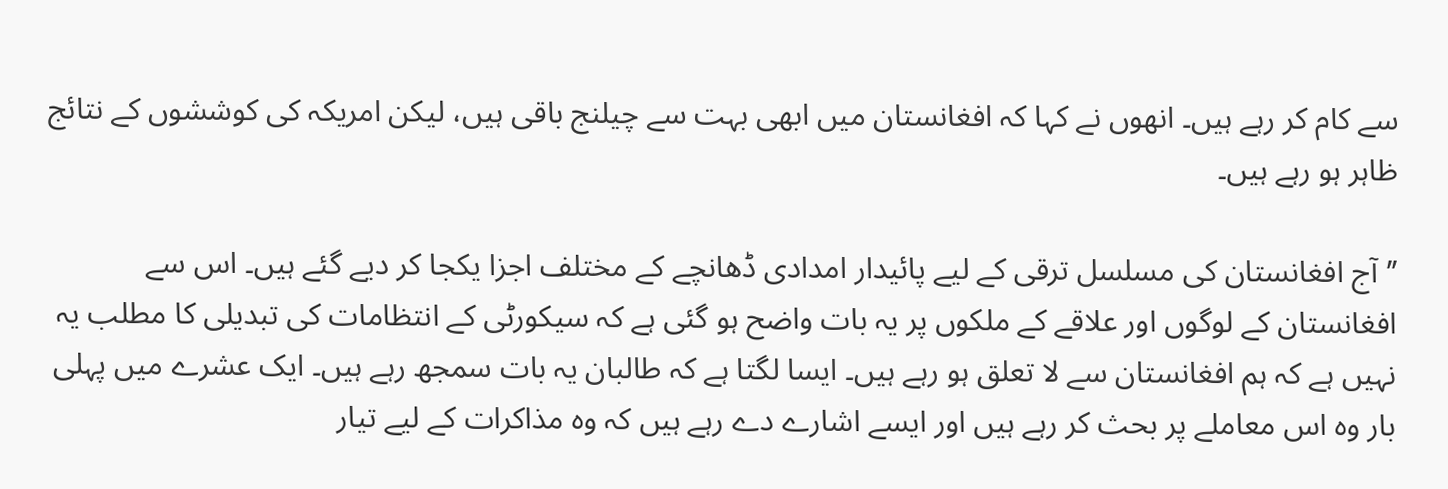سے کام کر رہے ہیں۔ انھوں نے کہا کہ افغانستان میں ابھی بہت سے چیلنج باقی ہیں، لیکن امریکہ کی کوششوں کے نتائج ظاہر ہو رہے ہیں۔

’’آج افغانستان کی مسلسل ترقی کے لیے پائیدار امدادی ڈھانچے کے مختلف اجزا یکجا کر دیے گئے ہیں۔ اس سے افغانستان کے لوگوں اور علاقے کے ملکوں پر یہ بات واضح ہو گئی ہے کہ سیکورٹی کے انتظامات کی تبدیلی کا مطلب یہ نہیں ہے کہ ہم افغانستان سے لا تعلق ہو رہے ہیں۔ ایسا لگتا ہے کہ طالبان یہ بات سمجھ رہے ہیں۔ ایک عشرے میں پہلی بار وہ اس معاملے پر بحث کر رہے ہیں اور ایسے اشارے دے رہے ہیں کہ وہ مذاکرات کے لیے تیار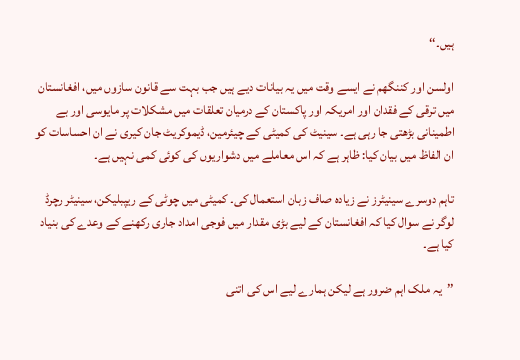ہیں۔‘‘

اولسن اور کننگھم نے ایسے وقت میں یہ بیانات دیے ہیں جب بہت سے قانون سازوں میں، افغانستان میں ترقی کے فقدان اور امریکہ اور پاکستان کے درمیان تعلقات میں مشکلات پر مایوسی اور بے اطمینانی بڑھتی جا رہی ہے۔ سینیٹ کی کمیٹی کے چیئرمین، ڈیموکریٹ جان کیری نے ان احساسات کو ان الفاظ میں بیان کیا: ظاہر ہے کہ اس معاملے میں دشواریوں کی کوئی کمی نہیں ہے۔

تاہم دوسرے سینیٹرز نے زیادہ صاف زبان استعمال کی۔ کمیٹی میں چوٹی کے ریپبلیکن، سینیٹر رچرڈ لوگر نے سوال کیا کہ افغانستان کے لیے بڑی مقدار میں فوجی امداد جاری رکھنے کے وعدے کی بنیاد کیا ہے۔

’’یہ ملک اہم ضرور ہے لیکن ہمارے لیے اس کی اتنی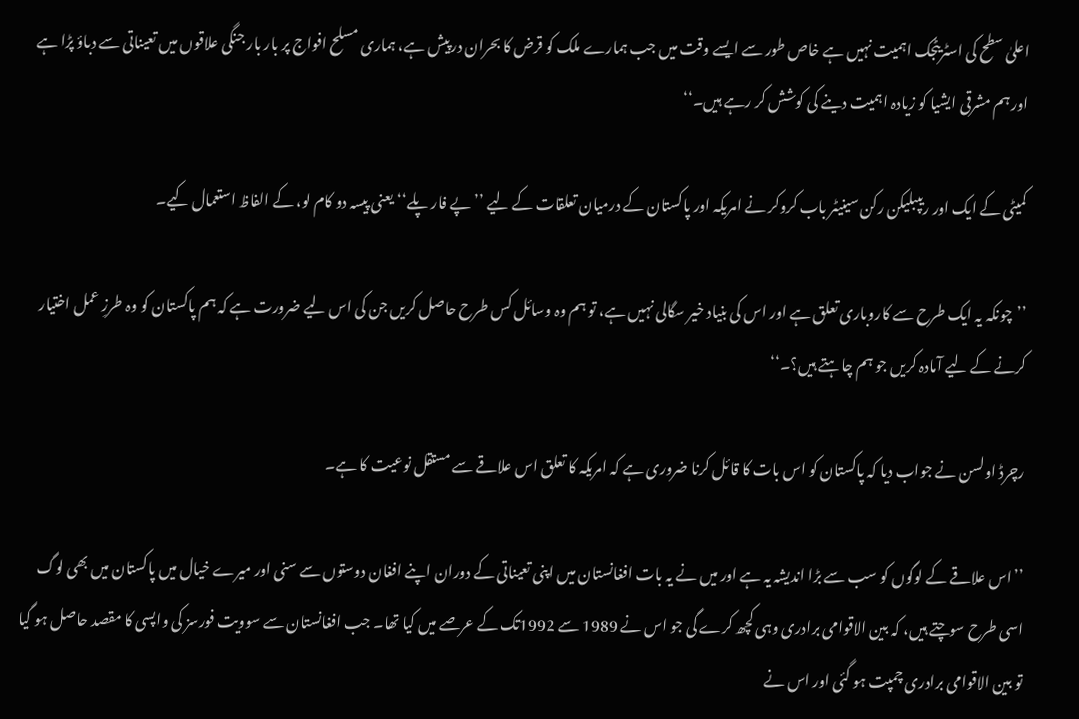اعلیٰ سطح کی اسٹریٹجک اہمیت نہیں ہے خاص طور سے ایسے وقت میں جب ہمارے ملک کو قرض کا بحران درپیش ہے، ہماری مسلح افواج پر بار بار جنگی علاقوں میں تعیناتی سے دباؤ پڑا ہے اور ہم مشرقی ایشیا کو زیادہ اہمیت دینے کی کوشش کر رہے ہیں۔‘‘

کمیٹی کے ایک اور ریپبلیکن رکن سینیٹر باب کروکر نے امریکہ اور پاکستان کے درمیان تعلقات کے لیے ’’پے فار پلے‘‘ یعنی پیسہ دو کام لو، کے الفاظ استعمال کیے۔

’’چونکہ یہ ایک طرح سے کاروباری تعلق ہے اور اس کی بنیاد خیر سگالی نہیں ہے، تو ہم وہ وسائل کس طرح حاصل کریں جن کی اس لیے ضرورت ہے کہ ہم پاکستان کو وہ طرزِ عمل اختیار کرنے کے لیے آمادہ کریں جو ہم چاہتے ہیں؟۔‘‘

رچرڈ اولسن نے جواب دیا کہ پاکستان کو اس بات کا قائل کرنا ضروری ہے کہ امریکہ کا تعلق اس علاقے سے مستقل نوعیت کا ہے۔

’’اس علاقے کے لوگوں کو سب سے بڑا اندیشہ یہ ہے اور میں نے یہ بات افغانستان میں اپنی تعیناتی کے دوران اپنے افغان دوستوں سے سنی اور میرے خیال میں پاکستان میں بھی لوگ اسی طرح سوچتے ہیں، کہ بین الاقوامی برادری وہی کچھ کرے گی جو اس نے 1989 سے 1992تک کے عرصے میں کیا تھا۔ جب افغانستان سے سوویت فورسز کی واپسی کا مقصد حاصل ہو گیا تو بین الاقوامی برادری چمپت ہو گئی اور اس نے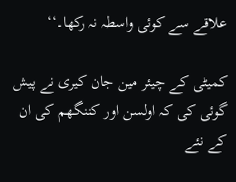علاقے سے کوئی واسطہ نہ رکھا۔‘‘

کمیٹی کے چیئر مین جان کیری نے پیش گوئی کی کہ اولسن اور کننگھم کی ان کے نئے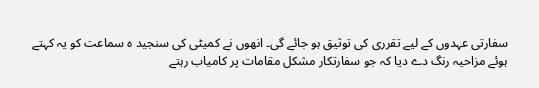سفارتی عہدوں کے لیے تقرری کی توثیق ہو جائے گی۔ انھوں نے کمیٹی کی سنجید ہ سماعت کو یہ کہتے ہوئے مزاحیہ رنگ دے دیا کہ جو سفارتکار مشکل مقامات پر کامیاب رہتے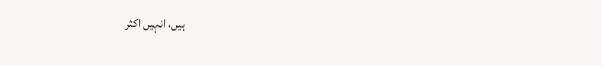ہیں، انہیں اکثر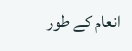انعام کے طور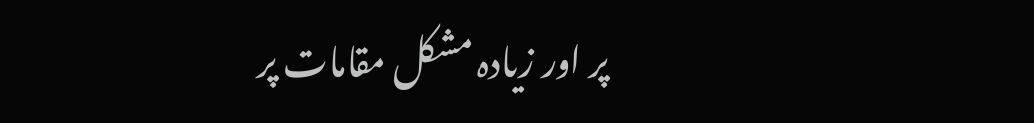پر اور زیادہ مشکل مقامات پر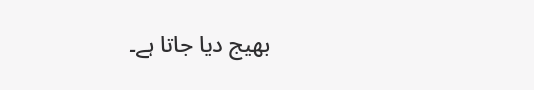بھیج دیا جاتا ہے۔